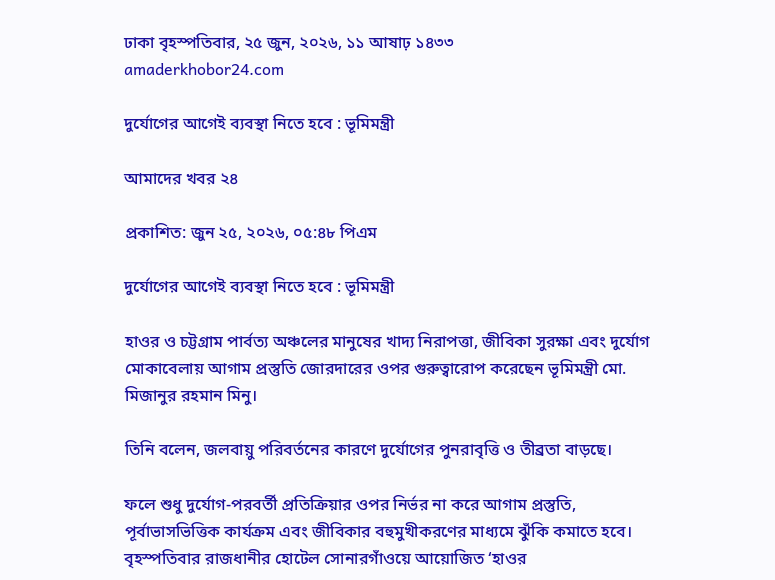ঢাকা বৃহস্পতিবার, ২৫ জুন, ২০২৬, ১১ আষাঢ় ১৪৩৩
amaderkhobor24.com

দুর্যোগের আগেই ব্যবস্থা নিতে হবে : ভূমিমন্ত্রী

আমাদের খবর ২৪

প্রকাশিত: জুন ২৫, ২০২৬, ০৫:৪৮ পিএম

দুর্যোগের আগেই ব্যবস্থা নিতে হবে : ভূমিমন্ত্রী

হাওর ও চট্টগ্রাম পার্বত্য অঞ্চলের মানুষের খাদ্য নিরাপত্তা, জীবিকা সুরক্ষা এবং দুর্যোগ মোকাবেলায় আগাম প্রস্তুতি জোরদারের ওপর গুরুত্বারোপ করেছেন ভূমিমন্ত্রী মো. মিজানুর রহমান মিনু।

তিনি বলেন, জলবায়ু পরিবর্তনের কারণে দুর্যোগের পুনরাবৃত্তি ও তীব্রতা বাড়ছে।

ফলে শুধু দুর্যোগ-পরবর্তী প্রতিক্রিয়ার ওপর নির্ভর না করে আগাম প্রস্তুতি, পূর্বাভাসভিত্তিক কার্যক্রম এবং জীবিকার বহুমুখীকরণের মাধ্যমে ঝুঁকি কমাতে হবে।
বৃহস্পতিবার রাজধানীর হোটেল সোনারগাঁওয়ে আয়োজিত ‘হাওর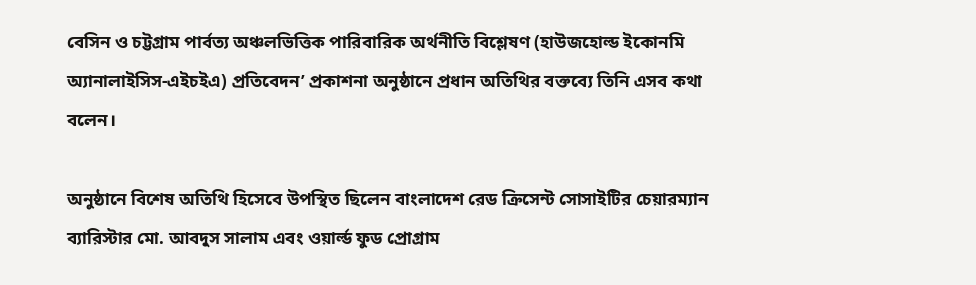বেসিন ও চট্টগ্রাম পার্বত্য অঞ্চলভিত্তিক পারিবারিক অর্থনীতি বিশ্লেষণ (হাউজহোল্ড ইকোনমি অ্যানালাইসিস-এইচইএ) প্রতিবেদন’ প্রকাশনা অনুষ্ঠানে প্রধান অতিথির বক্তব্যে তিনি এসব কথা বলেন।

অনুষ্ঠানে বিশেষ অতিথি হিসেবে উপস্থিত ছিলেন বাংলাদেশ রেড ক্রিসেন্ট সোসাইটির চেয়ারম্যান ব্যারিস্টার মো. আবদুস সালাম এবং ওয়ার্ল্ড ফুড প্রোগ্রাম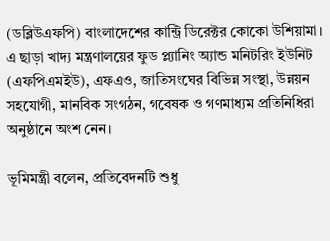(ডব্লিউএফপি) বাংলাদেশের কান্ট্রি ডিরেক্টর কোকো উশিয়ামা। এ ছাড়া খাদ্য মন্ত্রণালয়ের ফুড প্ল্যানিং অ্যান্ড মনিটরিং ইউনিট (এফপিএমইউ), এফএও, জাতিসংঘের বিভিন্ন সংস্থা, উন্নয়ন সহযোগী, মানবিক সংগঠন, গবেষক ও গণমাধ্যম প্রতিনিধিরা অনুষ্ঠানে অংশ নেন।

ভূমিমন্ত্রী বলেন, প্রতিবেদনটি শুধু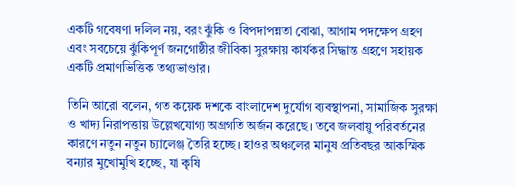একটি গবেষণা দলিল নয়, বরং ঝুঁকি ও বিপদাপন্নতা বোঝা, আগাম পদক্ষেপ গ্রহণ এবং সবচেয়ে ঝুঁকিপূর্ণ জনগোষ্ঠীর জীবিকা সুরক্ষায় কার্যকর সিদ্ধান্ত গ্রহণে সহায়ক একটি প্রমাণভিত্তিক তথ্যভাণ্ডার।

তিনি আরো বলেন, গত কয়েক দশকে বাংলাদেশ দুর্যোগ ব্যবস্থাপনা, সামাজিক সুরক্ষা ও খাদ্য নিরাপত্তায় উল্লেখযোগ্য অগ্রগতি অর্জন করেছে। তবে জলবায়ু পরিবর্তনের কারণে নতুন নতুন চ্যালেঞ্জ তৈরি হচ্ছে। হাওর অঞ্চলের মানুষ প্রতিবছর আকস্মিক বন্যার মুখোমুখি হচ্ছে, যা কৃষি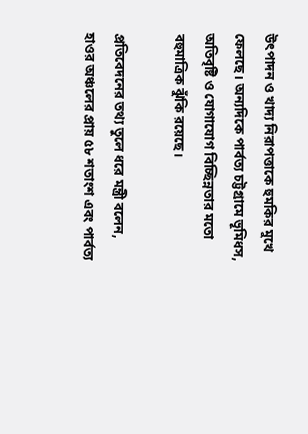উৎপাদন ও খাদ্য নিরাপত্তাকে হুমকির মুখে ফেলছে। অন্যদিকে পার্বত্য চট্টগ্রামে ভূমিধস, অতিবৃষ্টি ও যোগাযোগ বিচ্ছিন্নতার মতো বহুমাত্রিক ঝুঁকি রয়েছে।

প্রতিবেদনের তথ্য তুলে ধরে মন্ত্রী বলেন, হাওর অঞ্চলের প্রায় ৫৮ শতাংশ এবং পার্বত্য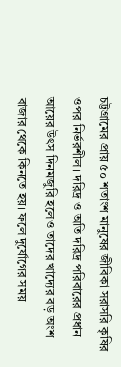চট্টগ্রামের প্রায় ৫০ শতাংশ মানুষের জীবিকা সরাসরি কৃষির ওপর নির্ভরশীল। দরিদ্র ও অতি দরিদ্র পরিবারের প্রধান আয়ের উৎস দিনমজুরি হলেও তাদের খাদ্যের বড় অংশ বাজার থেকে কিনতে হয়। ফলে দুর্যোগের সময়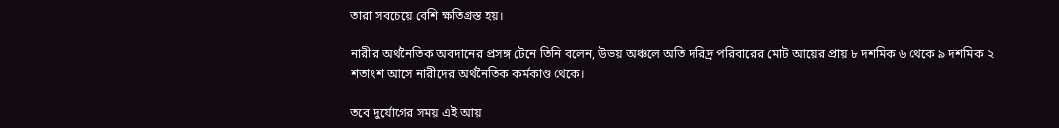তারা সবচেয়ে বেশি ক্ষতিগ্রস্ত হয়।

নারীর অর্থনৈতিক অবদানের প্রসঙ্গ টেনে তিনি বলেন, উভয় অঞ্চলে অতি দরিদ্র পরিবারের মোট আয়ের প্রায় ৮ দশমিক ৬ থেকে ৯ দশমিক ২ শতাংশ আসে নারীদের অর্থনৈতিক কর্মকাণ্ড থেকে।

তবে দুর্যোগের সময় এই আয়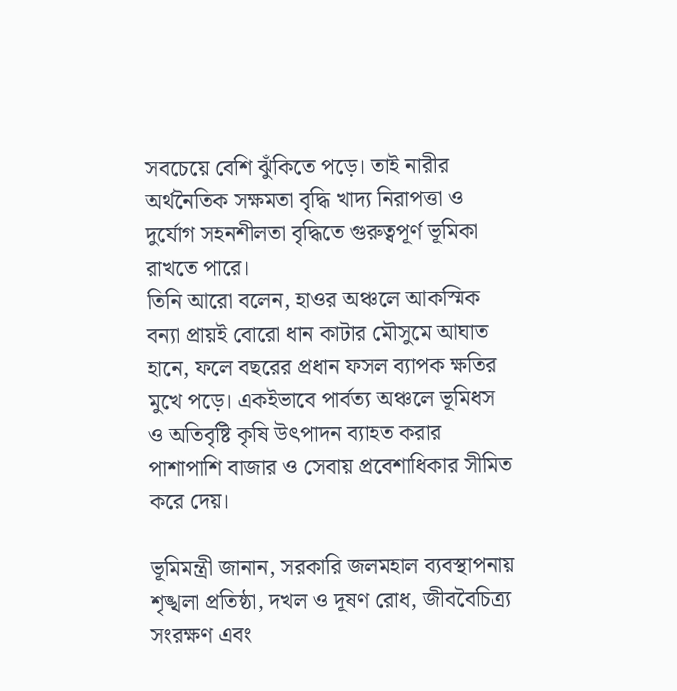সবচেয়ে বেশি ঝুঁকিতে পড়ে। তাই নারীর অর্থনৈতিক সক্ষমতা বৃদ্ধি খাদ্য নিরাপত্তা ও দুর্যোগ সহনশীলতা বৃদ্ধিতে গুরুত্বপূর্ণ ভূমিকা রাখতে পারে।
তিনি আরো বলেন, হাওর অঞ্চলে আকস্মিক বন্যা প্রায়ই বোরো ধান কাটার মৌসুমে আঘাত হানে, ফলে বছরের প্রধান ফসল ব্যাপক ক্ষতির মুখে পড়ে। একইভাবে পার্বত্য অঞ্চলে ভূমিধস ও অতিবৃষ্টি কৃষি উৎপাদন ব্যাহত করার পাশাপাশি বাজার ও সেবায় প্রবেশাধিকার সীমিত করে দেয়।

ভূমিমন্ত্রী জানান, সরকারি জলমহাল ব্যবস্থাপনায় শৃঙ্খলা প্রতিষ্ঠা, দখল ও দূষণ রোধ, জীববৈচিত্র্য সংরক্ষণ এবং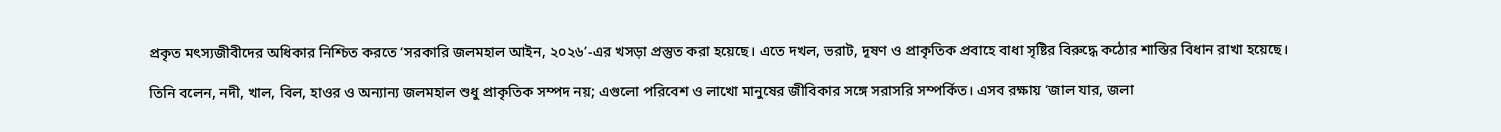প্রকৃত মৎস্যজীবীদের অধিকার নিশ্চিত করতে ‘সরকারি জলমহাল আইন, ২০২৬’-এর খসড়া প্রস্তুত করা হয়েছে। এতে দখল, ভরাট, দূষণ ও প্রাকৃতিক প্রবাহে বাধা সৃষ্টির বিরুদ্ধে কঠোর শাস্তির বিধান রাখা হয়েছে।

তিনি বলেন, নদী, খাল, বিল, হাওর ও অন্যান্য জলমহাল শুধু প্রাকৃতিক সম্পদ নয়; এগুলো পরিবেশ ও লাখো মানুষের জীবিকার সঙ্গে সরাসরি সম্পর্কিত। এসব রক্ষায় ‘জাল যার, জলা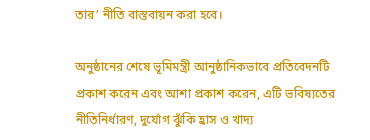তার’ নীতি বাস্তবায়ন করা হবে।

অনুষ্ঠানের শেষে ভূমিমন্ত্রী আনুষ্ঠানিকভাবে প্রতিবেদনটি প্রকাশ করেন এবং আশা প্রকাশ করেন, এটি ভবিষ্যতের নীতিনির্ধারণ, দুর্যোগ ঝুঁকি হ্রাস ও খাদ্য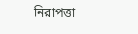নিরাপত্তা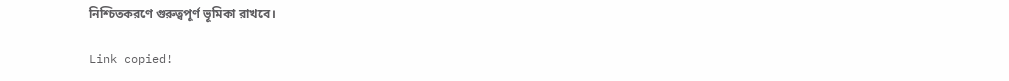নিশ্চিতকরণে গুরুত্বপূর্ণ ভূমিকা রাখবে।

Link copied!